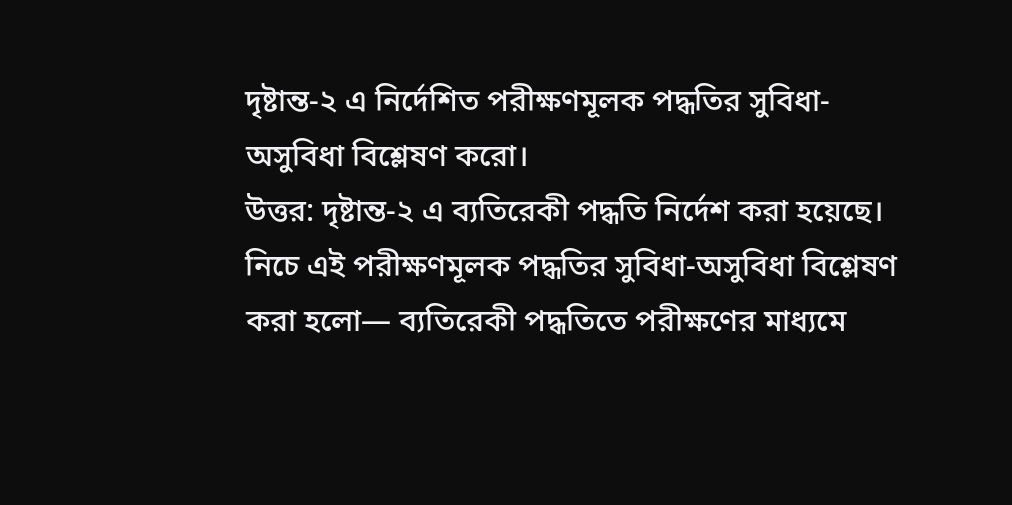দৃষ্টান্ত-২ এ নির্দেশিত পরীক্ষণমূলক পদ্ধতির সুবিধা-অসুবিধা বিশ্লেষণ করো।
উত্তর: দৃষ্টান্ত-২ এ ব্যতিরেকী পদ্ধতি নির্দেশ করা হয়েছে। নিচে এই পরীক্ষণমূলক পদ্ধতির সুবিধা-অসুবিধা বিশ্লেষণ করা হলো— ব্যতিরেকী পদ্ধতিতে পরীক্ষণের মাধ্যমে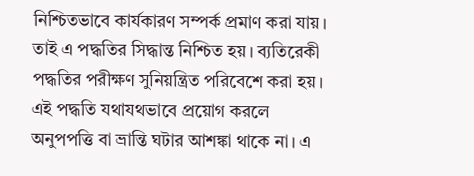নিশ্চিতভাবে কার্যকারণ সম্পর্ক প্রমাণ করা যায়। তাই এ পদ্ধতির সিদ্ধান্ত নিশ্চিত হয়। ব্যতিরেকী পদ্ধতির পরীক্ষণ সুনিয়ন্ত্রিত পরিবেশে করা হয়। এই পদ্ধতি যথাযথভাবে প্রয়োগ করলে অনুপপত্তি বা ভ্রান্তি ঘটার আশঙ্কা থাকে না। এ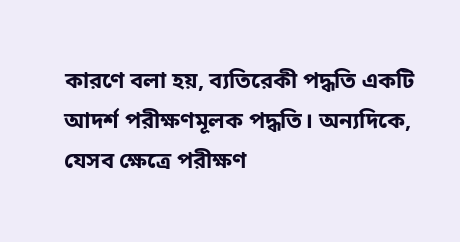কারণে বলা হয়, ব্যতিরেকী পদ্ধতি একটি আদর্শ পরীক্ষণমূলক পদ্ধতি। অন্যদিকে, যেসব ক্ষেত্রে পরীক্ষণ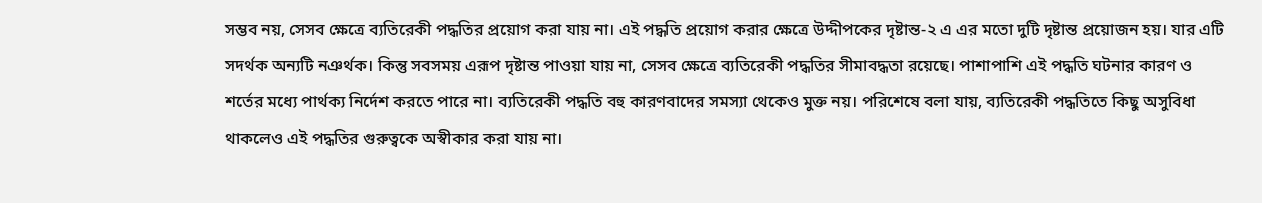সম্ভব নয়, সেসব ক্ষেত্রে ব্যতিরেকী পদ্ধতির প্রয়োগ করা যায় না। এই পদ্ধতি প্রয়োগ করার ক্ষেত্রে উদ্দীপকের দৃষ্টান্ত-২ এ এর মতো দুটি দৃষ্টান্ত প্রয়োজন হয়। যার এটি সদর্থক অন্যটি নঞর্থক। কিন্তু সবসময় এরূপ দৃষ্টান্ত পাওয়া যায় না, সেসব ক্ষেত্রে ব্যতিরেকী পদ্ধতির সীমাবদ্ধতা রয়েছে। পাশাপাশি এই পদ্ধতি ঘটনার কারণ ও শর্তের মধ্যে পার্থক্য নির্দেশ করতে পারে না। ব্যতিরেকী পদ্ধতি বহু কারণবাদের সমস্যা থেকেও মুক্ত নয়। পরিশেষে বলা যায়, ব্যতিরেকী পদ্ধতিতে কিছু অসুবিধা থাকলেও এই পদ্ধতির গুরুত্বকে অস্বীকার করা যায় না।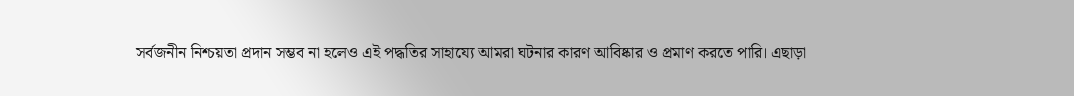সর্বজনীন নিশ্চয়তা প্রদান সম্ভব না হলেও এই পদ্ধতির সাহায্যে আমরা ঘটনার কারণ আবিষ্কার ও প্রমাণ করতে পারি। এছাড়া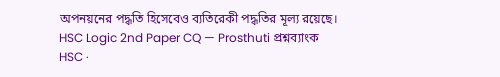অপনয়নের পদ্ধতি হিসেবেও ব্যতিরেকী পদ্ধতির মূল্য রয়েছে।
HSC Logic 2nd Paper CQ — Prosthuti প্রশ্নব্যাংক
HSC ·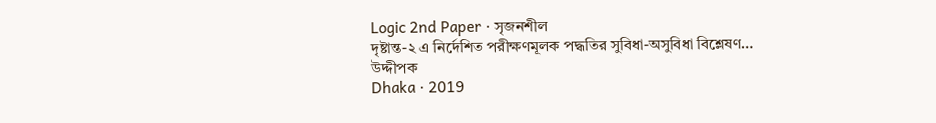Logic 2nd Paper · সৃজনশীল
দৃষ্টান্ত-২ এ নির্দেশিত পরীক্ষণমূলক পদ্ধতির সুবিধা-অসুবিধা বিশ্লেষণ…
উদ্দীপক
Dhaka · 2019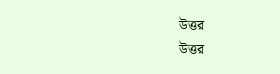উত্তর
উত্তর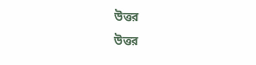উত্তর
উত্তর